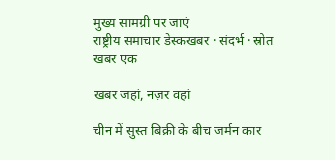मुख्य सामग्री पर जाएं
राष्ट्रीय समाचार डेस्कखबर · संदर्भ · स्रोत
खबर एक

खबर जहां, नज़र वहां

चीन में सुस्त बिक्री के बीच जर्मन कार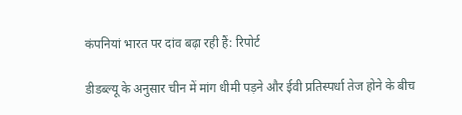कंपनियां भारत पर दांव बढ़ा रही हैं: रिपोर्ट

डीडब्ल्यू के अनुसार चीन में मांग धीमी पड़ने और ईवी प्रतिस्पर्धा तेज होने के बीच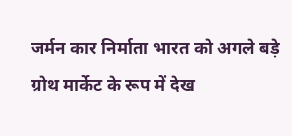जर्मन कार निर्माता भारत को अगले बड़े ग्रोथ मार्केट के रूप में देख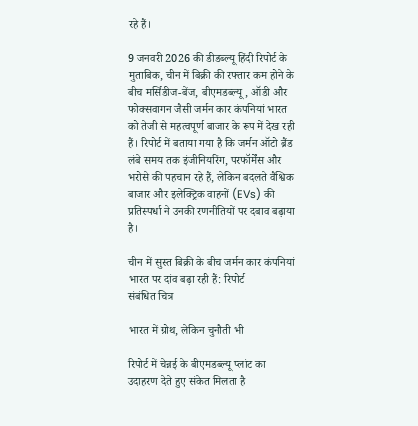रहे हैं।

9 जनवरी 2026 की डीडब्ल्यू हिंदी रिपोर्ट के मुताबिक, चीन में बिक्री की रफ्तार कम होने के बीच मर्सिडीज-बेंज, बीएमडब्ल्यू, ऑडी और फोक्सवागन जैसी जर्मन कार कंपनियां भारत को तेजी से महत्वपूर्ण बाजार के रूप में देख रही हैं। रिपोर्ट में बताया गया है कि जर्मन ऑटो ब्रैंड लंबे समय तक इंजीनियरिंग, परफॉर्मेंस और भरोसे की पहचान रहे हैं, लेकिन बदलते वैश्विक बाजार और इलेक्ट्रिक वाहनों (EVs) की प्रतिस्पर्धा ने उनकी रणनीतियों पर दबाव बढ़ाया है।

चीन में सुस्त बिक्री के बीच जर्मन कार कंपनियां भारत पर दांव बढ़ा रही हैं: रिपोर्ट
संबंधित चित्र

भारत में ग्रोथ, लेकिन चुनौती भी

रिपोर्ट में चेन्नई के बीएमडब्ल्यू प्लांट का उदाहरण देते हुए संकेत मिलता है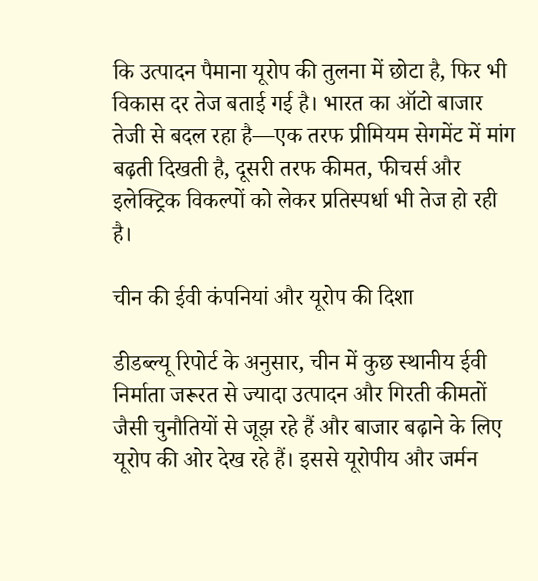कि उत्पादन पैमाना यूरोप की तुलना में छोटा है, फिर भी विकास दर तेज बताई गई है। भारत का ऑटो बाजार तेजी से बदल रहा है—एक तरफ प्रीमियम सेगमेंट में मांग बढ़ती दिखती है, दूसरी तरफ कीमत, फीचर्स और इलेक्ट्रिक विकल्पों को लेकर प्रतिस्पर्धा भी तेज हो रही है।

चीन की ईवी कंपनियां और यूरोप की दिशा

डीडब्ल्यू रिपोर्ट के अनुसार, चीन में कुछ स्थानीय ईवी निर्माता जरूरत से ज्यादा उत्पादन और गिरती कीमतों जैसी चुनौतियों से जूझ रहे हैं और बाजार बढ़ाने के लिए यूरोप की ओर देख रहे हैं। इससे यूरोपीय और जर्मन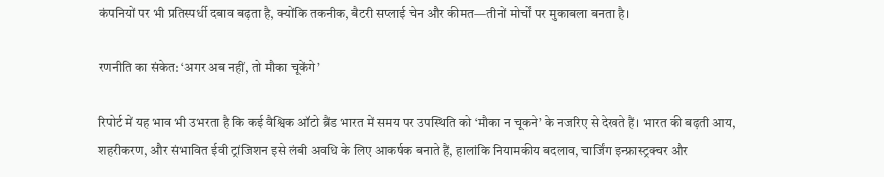कंपनियों पर भी प्रतिस्पर्धी दबाव बढ़ता है, क्योंकि तकनीक, बैटरी सप्लाई चेन और कीमत—तीनों मोर्चों पर मुकाबला बनता है।

रणनीति का संकेत: ‘अगर अब नहीं, तो मौका चूकेंगे’

रिपोर्ट में यह भाव भी उभरता है कि कई वैश्विक ऑटो ब्रैंड भारत में समय पर उपस्थिति को ‘मौका न चूकने’ के नजरिए से देखते हैं। भारत की बढ़ती आय, शहरीकरण, और संभावित ईवी ट्रांजिशन इसे लंबी अवधि के लिए आकर्षक बनाते हैं, हालांकि नियामकीय बदलाव, चार्जिंग इन्फ्रास्ट्रक्चर और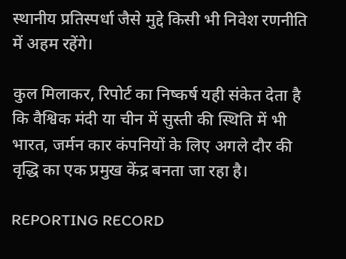स्थानीय प्रतिस्पर्धा जैसे मुद्दे किसी भी निवेश रणनीति में अहम रहेंगे।

कुल मिलाकर, रिपोर्ट का निष्कर्ष यही संकेत देता है कि वैश्विक मंदी या चीन में सुस्ती की स्थिति में भी भारत, जर्मन कार कंपनियों के लिए अगले दौर की वृद्धि का एक प्रमुख केंद्र बनता जा रहा है।

REPORTING RECORD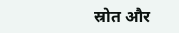स्रोत और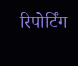रिपोर्टिंग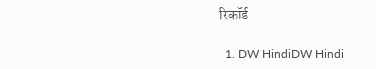रिकॉर्ड

  1. DW HindiDW Hindi